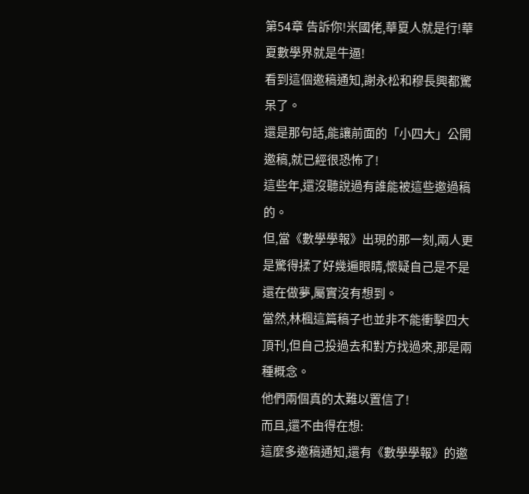第54章 告訴你!米國佬,華夏人就是行!華夏數學界就是牛逼!
看到這個邀稿通知,謝永松和穆長興都驚呆了。
還是那句話,能讓前面的「小四大」公開邀稿,就已經很恐怖了!
這些年,還沒聽說過有誰能被這些邀過稿的。
但,當《數學學報》出現的那一刻,兩人更是驚得揉了好幾遍眼睛,懷疑自己是不是還在做夢,屬實沒有想到。
當然,林楓這篇稿子也並非不能衝擊四大頂刊,但自己投過去和對方找過來,那是兩種概念。
他們兩個真的太難以置信了!
而且,還不由得在想:
這麼多邀稿通知,還有《數學學報》的邀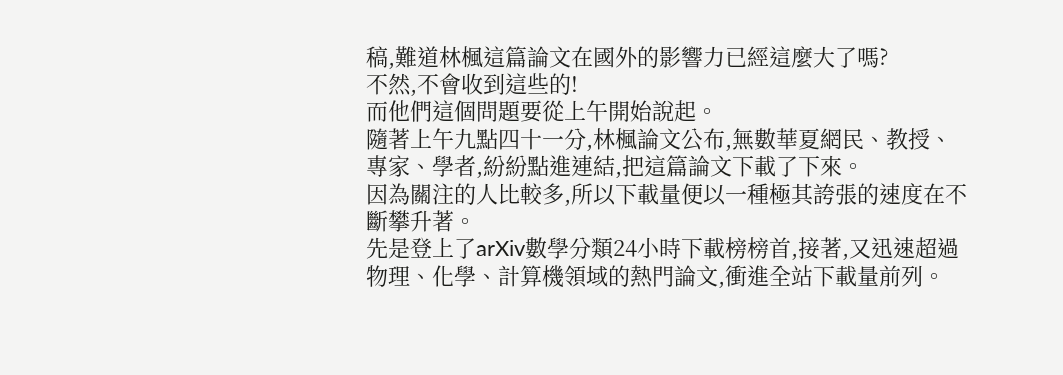稿,難道林楓這篇論文在國外的影響力已經這麼大了嗎?
不然,不會收到這些的!
而他們這個問題要從上午開始說起。
隨著上午九點四十一分,林楓論文公布,無數華夏網民、教授、專家、學者,紛紛點進連結,把這篇論文下載了下來。
因為關注的人比較多,所以下載量便以一種極其誇張的速度在不斷攀升著。
先是登上了arXiv數學分類24小時下載榜榜首,接著,又迅速超過物理、化學、計算機領域的熱門論文,衝進全站下載量前列。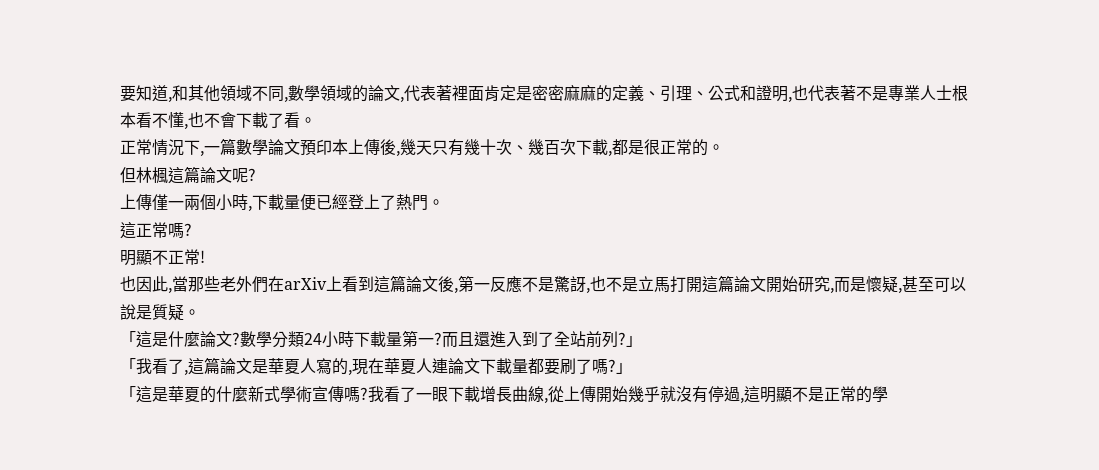要知道,和其他領域不同,數學領域的論文,代表著裡面肯定是密密麻麻的定義、引理、公式和證明,也代表著不是專業人士根本看不懂,也不會下載了看。
正常情況下,一篇數學論文預印本上傳後,幾天只有幾十次、幾百次下載,都是很正常的。
但林楓這篇論文呢?
上傳僅一兩個小時,下載量便已經登上了熱門。
這正常嗎?
明顯不正常!
也因此,當那些老外們在arXiv上看到這篇論文後,第一反應不是驚訝,也不是立馬打開這篇論文開始研究,而是懷疑,甚至可以說是質疑。
「這是什麼論文?數學分類24小時下載量第一?而且還進入到了全站前列?」
「我看了,這篇論文是華夏人寫的,現在華夏人連論文下載量都要刷了嗎?」
「這是華夏的什麼新式學術宣傳嗎?我看了一眼下載增長曲線,從上傳開始幾乎就沒有停過,這明顯不是正常的學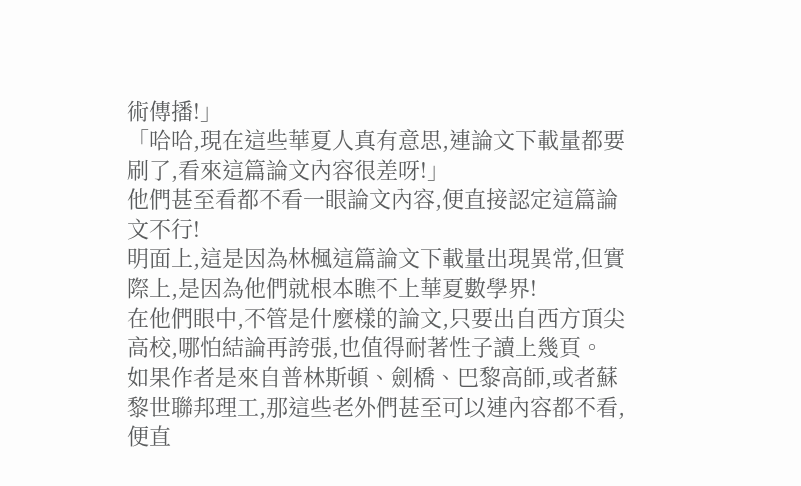術傳播!」
「哈哈,現在這些華夏人真有意思,連論文下載量都要刷了,看來這篇論文內容很差呀!」
他們甚至看都不看一眼論文內容,便直接認定這篇論文不行!
明面上,這是因為林楓這篇論文下載量出現異常,但實際上,是因為他們就根本瞧不上華夏數學界!
在他們眼中,不管是什麼樣的論文,只要出自西方頂尖高校,哪怕結論再誇張,也值得耐著性子讀上幾頁。
如果作者是來自普林斯頓、劍橋、巴黎高師,或者蘇黎世聯邦理工,那這些老外們甚至可以連內容都不看,便直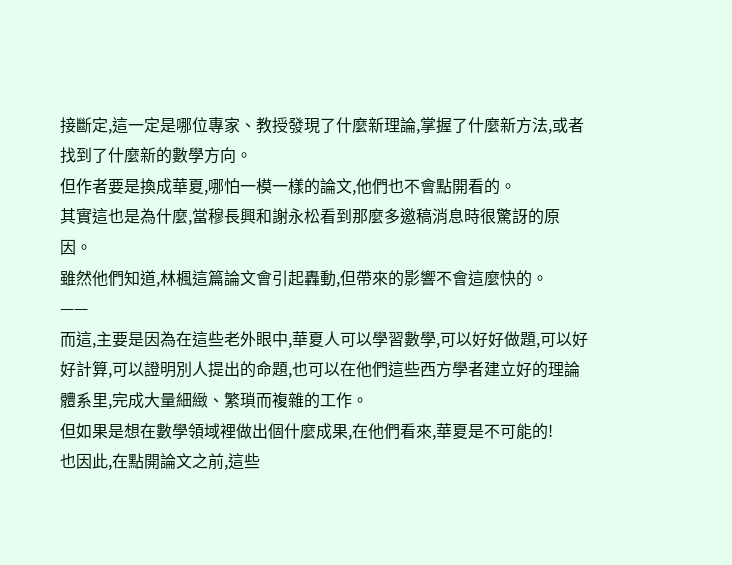接斷定,這一定是哪位專家、教授發現了什麼新理論,掌握了什麼新方法,或者找到了什麼新的數學方向。
但作者要是換成華夏,哪怕一模一樣的論文,他們也不會點開看的。
其實這也是為什麼,當穆長興和謝永松看到那麼多邀稿消息時很驚訝的原因。
雖然他們知道,林楓這篇論文會引起轟動,但帶來的影響不會這麼快的。
——
而這,主要是因為在這些老外眼中,華夏人可以學習數學,可以好好做題,可以好好計算,可以證明別人提出的命題,也可以在他們這些西方學者建立好的理論體系里,完成大量細緻、繁瑣而複雜的工作。
但如果是想在數學領域裡做出個什麼成果,在他們看來,華夏是不可能的!
也因此,在點開論文之前,這些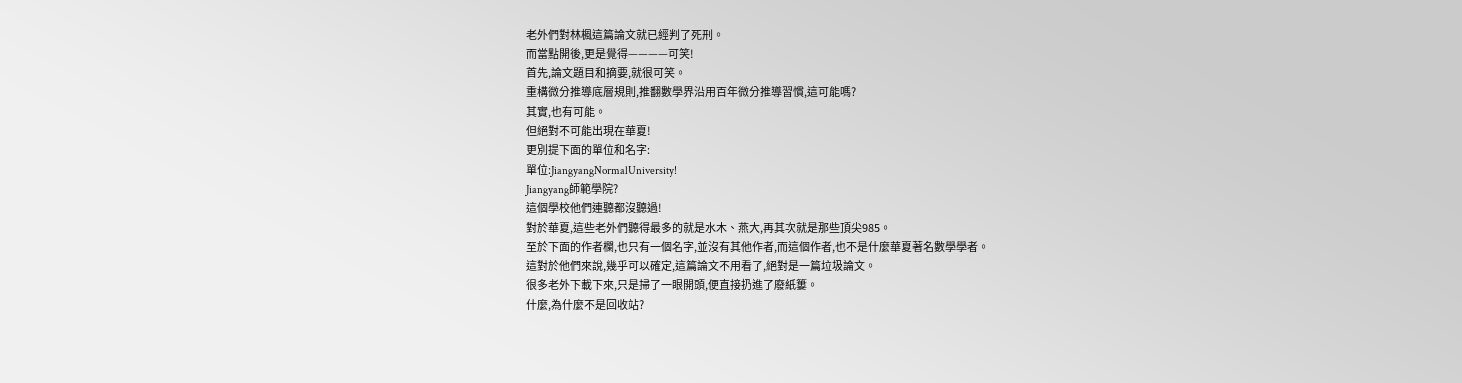老外們對林楓這篇論文就已經判了死刑。
而當點開後,更是覺得————可笑!
首先,論文題目和摘要,就很可笑。
重構微分推導底層規則,推翻數學界沿用百年微分推導習慣,這可能嗎?
其實,也有可能。
但絕對不可能出現在華夏!
更別提下面的單位和名字:
單位:JiangyangNormalUniversity!
Jiangyang師範學院?
這個學校他們連聽都沒聽過!
對於華夏,這些老外們聽得最多的就是水木、燕大,再其次就是那些頂尖985。
至於下面的作者欄,也只有一個名字,並沒有其他作者,而這個作者,也不是什麼華夏著名數學學者。
這對於他們來說,幾乎可以確定,這篇論文不用看了,絕對是一篇垃圾論文。
很多老外下載下來,只是掃了一眼開頭,便直接扔進了廢紙簍。
什麼,為什麼不是回收站?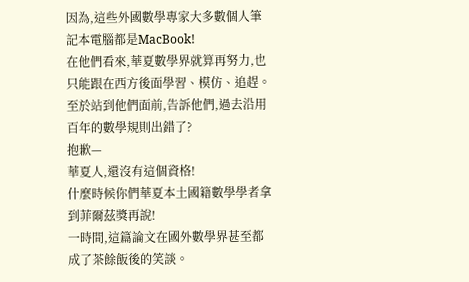因為,這些外國數學專家大多數個人筆記本電腦都是MacBook!
在他們看來,華夏數學界就算再努力,也只能跟在西方後面學習、模仿、追趕。
至於站到他們面前,告訴他們,過去沿用百年的數學規則出錯了?
抱歉—
華夏人,還沒有這個資格!
什麼時候你們華夏本土國籍數學學者拿到菲爾茲獎再說!
一時間,這篇論文在國外數學界甚至都成了茶餘飯後的笑談。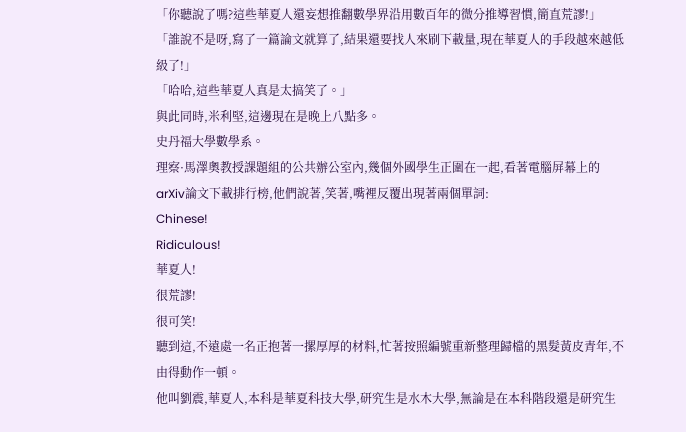「你聽說了嗎?這些華夏人還妄想推翻數學界沿用數百年的微分推導習慣,簡直荒謬!」
「誰說不是呀,寫了一篇論文就算了,結果還要找人來刷下載量,現在華夏人的手段越來越低級了!」
「哈哈,這些華夏人真是太搞笑了。」
與此同時,米利堅,這邊現在是晚上八點多。
史丹福大學數學系。
理察·馬澤奧教授課題組的公共辦公室內,幾個外國學生正圍在一起,看著電腦屏幕上的arXiv論文下載排行榜,他們說著,笑著,嘴裡反覆出現著兩個單詞:
Chinese!
Ridiculous!
華夏人!
很荒謬!
很可笑!
聽到這,不遠處一名正抱著一摞厚厚的材料,忙著按照編號重新整理歸檔的黑髮黃皮青年,不由得動作一頓。
他叫劉震,華夏人,本科是華夏科技大學,研究生是水木大學,無論是在本科階段還是研究生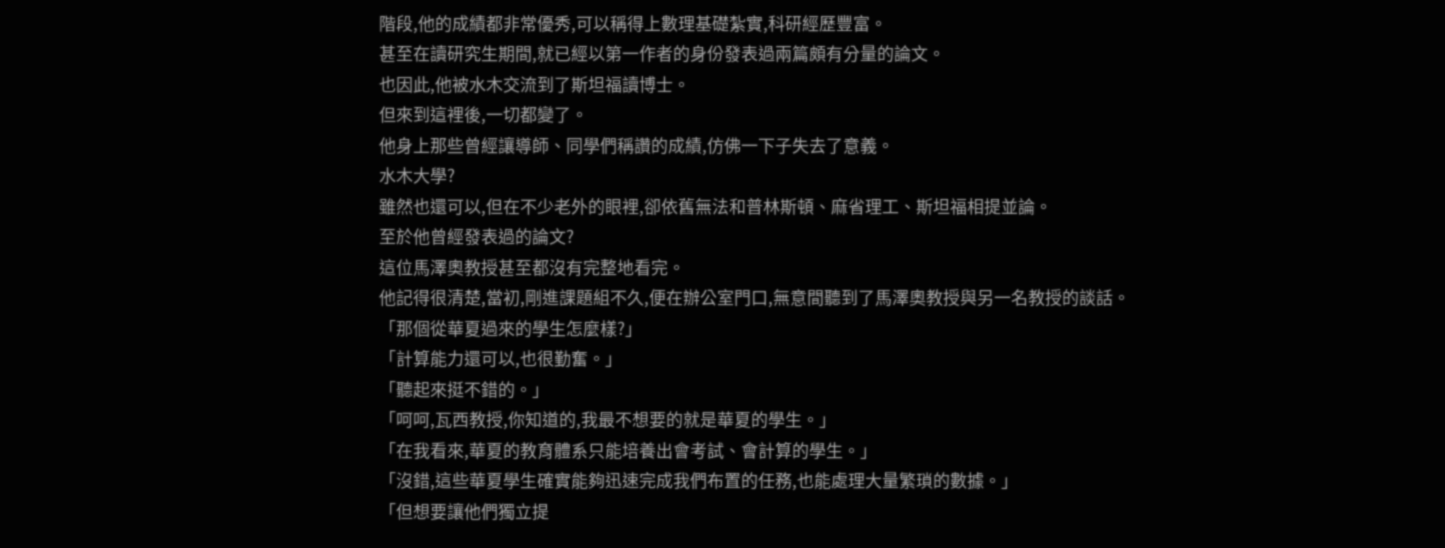階段,他的成績都非常優秀,可以稱得上數理基礎紮實,科研經歷豐富。
甚至在讀研究生期間,就已經以第一作者的身份發表過兩篇頗有分量的論文。
也因此,他被水木交流到了斯坦福讀博士。
但來到這裡後,一切都變了。
他身上那些曾經讓導師、同學們稱讚的成績,仿佛一下子失去了意義。
水木大學?
雖然也還可以,但在不少老外的眼裡,卻依舊無法和普林斯頓、麻省理工、斯坦福相提並論。
至於他曾經發表過的論文?
這位馬澤奧教授甚至都沒有完整地看完。
他記得很清楚,當初,剛進課題組不久,便在辦公室門口,無意間聽到了馬澤奧教授與另一名教授的談話。
「那個從華夏過來的學生怎麼樣?」
「計算能力還可以,也很勤奮。」
「聽起來挺不錯的。」
「呵呵,瓦西教授,你知道的,我最不想要的就是華夏的學生。」
「在我看來,華夏的教育體系只能培養出會考試、會計算的學生。」
「沒錯,這些華夏學生確實能夠迅速完成我們布置的任務,也能處理大量繁瑣的數據。」
「但想要讓他們獨立提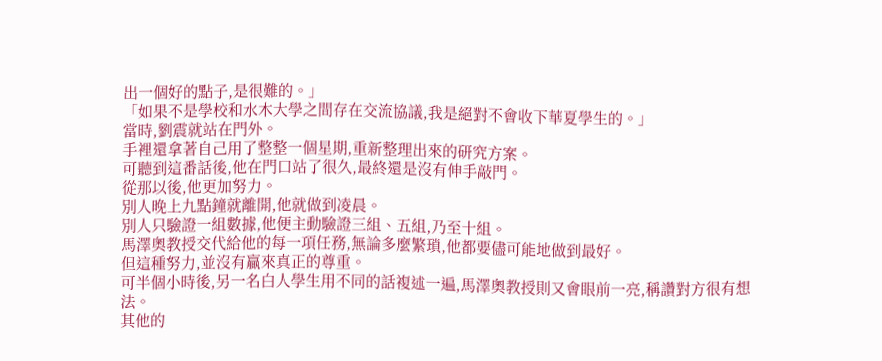出一個好的點子,是很難的。」
「如果不是學校和水木大學之間存在交流協議,我是絕對不會收下華夏學生的。」
當時,劉震就站在門外。
手裡還拿著自己用了整整一個星期,重新整理出來的研究方案。
可聽到這番話後,他在門口站了很久,最終還是沒有伸手敲門。
從那以後,他更加努力。
別人晚上九點鐘就離開,他就做到凌晨。
別人只驗證一組數據,他便主動驗證三組、五組,乃至十組。
馬澤奧教授交代給他的每一項任務,無論多麼繁瑣,他都要儘可能地做到最好。
但這種努力,並沒有贏來真正的尊重。
可半個小時後,另一名白人學生用不同的話複述一遍,馬澤奧教授則又會眼前一亮,稱讚對方很有想法。
其他的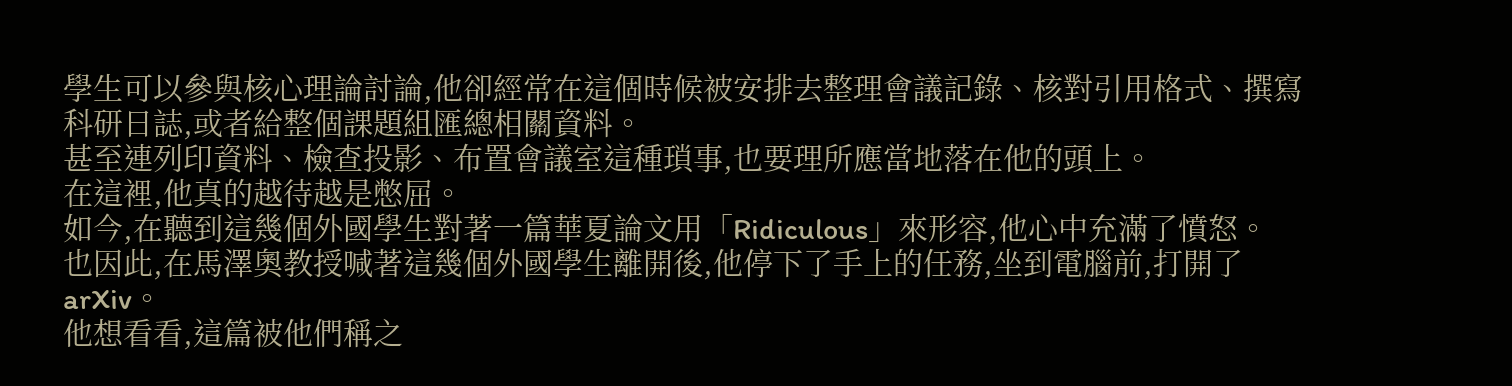學生可以參與核心理論討論,他卻經常在這個時候被安排去整理會議記錄、核對引用格式、撰寫科研日誌,或者給整個課題組匯總相關資料。
甚至連列印資料、檢查投影、布置會議室這種瑣事,也要理所應當地落在他的頭上。
在這裡,他真的越待越是憋屈。
如今,在聽到這幾個外國學生對著一篇華夏論文用「Ridiculous」來形容,他心中充滿了憤怒。
也因此,在馬澤奧教授喊著這幾個外國學生離開後,他停下了手上的任務,坐到電腦前,打開了arXiv。
他想看看,這篇被他們稱之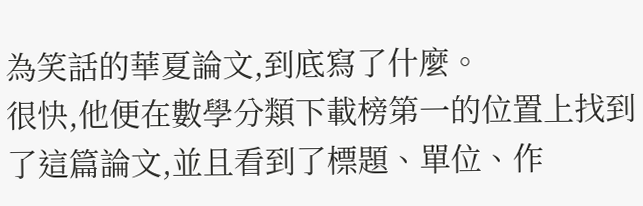為笑話的華夏論文,到底寫了什麼。
很快,他便在數學分類下載榜第一的位置上找到了這篇論文,並且看到了標題、單位、作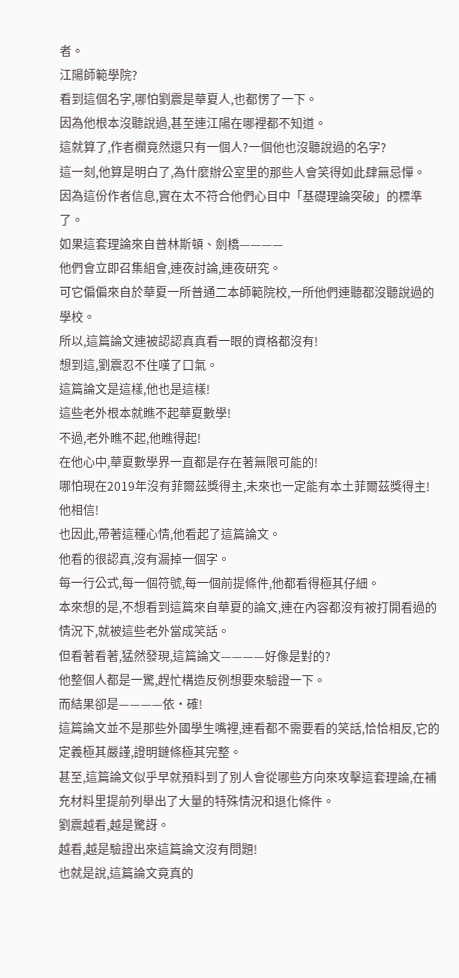者。
江陽師範學院?
看到這個名字,哪怕劉震是華夏人,也都愣了一下。
因為他根本沒聽說過,甚至連江陽在哪裡都不知道。
這就算了,作者欄竟然還只有一個人?一個他也沒聽說過的名字?
這一刻,他算是明白了,為什麼辦公室里的那些人會笑得如此肆無忌憚。
因為這份作者信息,實在太不符合他們心目中「基礎理論突破」的標準了。
如果這套理論來自普林斯頓、劍橋————
他們會立即召集組會,連夜討論,連夜研究。
可它偏偏來自於華夏一所普通二本師範院校,一所他們連聽都沒聽說過的學校。
所以,這篇論文連被認認真真看一眼的資格都沒有!
想到這,劉震忍不住嘆了口氣。
這篇論文是這樣,他也是這樣!
這些老外根本就瞧不起華夏數學!
不過,老外瞧不起,他瞧得起!
在他心中,華夏數學界一直都是存在著無限可能的!
哪怕現在2019年沒有菲爾茲獎得主,未來也一定能有本土菲爾茲獎得主!
他相信!
也因此,帶著這種心情,他看起了這篇論文。
他看的很認真,沒有漏掉一個字。
每一行公式,每一個符號,每一個前提條件,他都看得極其仔細。
本來想的是,不想看到這篇來自華夏的論文,連在內容都沒有被打開看過的情況下,就被這些老外當成笑話。
但看著看著,猛然發現,這篇論文————好像是對的?
他整個人都是一驚,趕忙構造反例想要來驗證一下。
而結果卻是————依·確!
這篇論文並不是那些外國學生嘴裡,連看都不需要看的笑話,恰恰相反,它的定義極其嚴謹,證明鏈條極其完整。
甚至,這篇論文似乎早就預料到了別人會從哪些方向來攻擊這套理論,在補充材料里提前列舉出了大量的特殊情況和退化條件。
劉震越看,越是驚訝。
越看,越是驗證出來這篇論文沒有問題!
也就是說,這篇論文竟真的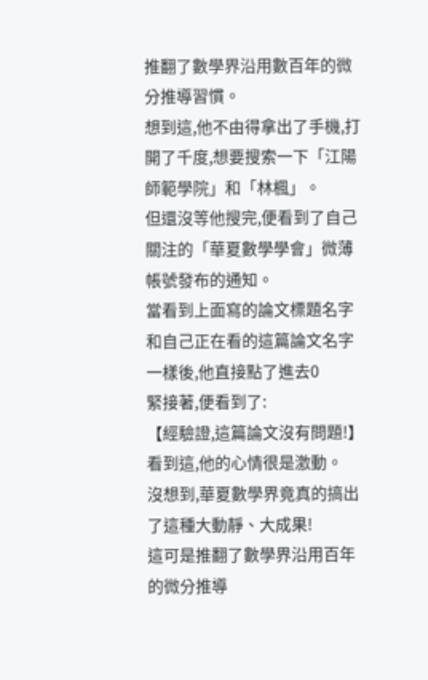推翻了數學界沿用數百年的微分推導習慣。
想到這,他不由得拿出了手機,打開了千度,想要搜索一下「江陽師範學院」和「林楓」。
但還沒等他搜完,便看到了自己關注的「華夏數學學會」微薄帳號發布的通知。
當看到上面寫的論文標題名字和自己正在看的這篇論文名字一樣後,他直接點了進去0
緊接著,便看到了:
【經驗證,這篇論文沒有問題!】
看到這,他的心情很是激動。
沒想到,華夏數學界竟真的搞出了這種大動靜、大成果!
這可是推翻了數學界沿用百年的微分推導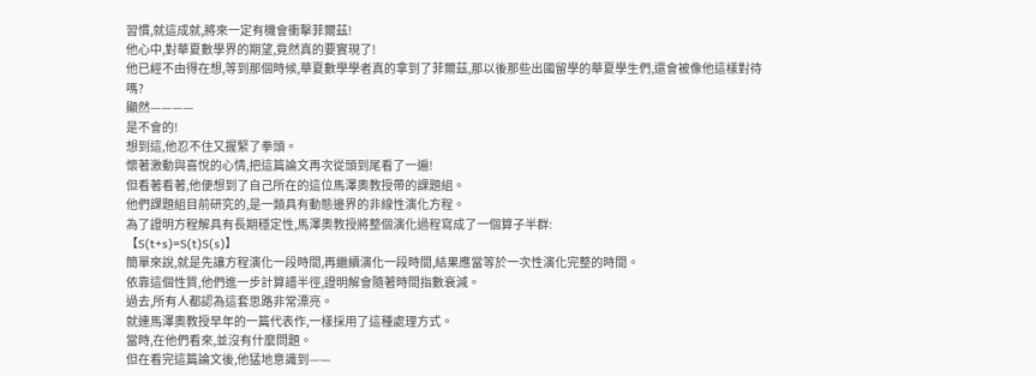習慣,就這成就,將來一定有機會衝擊菲爾茲!
他心中,對華夏數學界的期望,竟然真的要實現了!
他已經不由得在想,等到那個時候,華夏數學學者真的拿到了菲爾茲,那以後那些出國留學的華夏學生們,還會被像他這樣對待嗎?
顯然————
是不會的!
想到這,他忍不住又握緊了拳頭。
懷著激動與喜悅的心情,把這篇論文再次從頭到尾看了一遍!
但看著看著,他便想到了自己所在的這位馬澤奧教授帶的課題組。
他們課題組目前研究的,是一類具有動態邊界的非線性演化方程。
為了證明方程解具有長期穩定性,馬澤奧教授將整個演化過程寫成了一個算子半群:
【S(t+s)=S(t)S(s)】
簡單來說,就是先讓方程演化一段時間,再繼續演化一段時間,結果應當等於一次性演化完整的時間。
依靠這個性質,他們進一步計算譜半徑,證明解會隨著時間指數衰減。
過去,所有人都認為這套思路非常漂亮。
就連馬澤奧教授早年的一篇代表作,一樣採用了這種處理方式。
當時,在他們看來,並沒有什麼問題。
但在看完這篇論文後,他猛地意識到——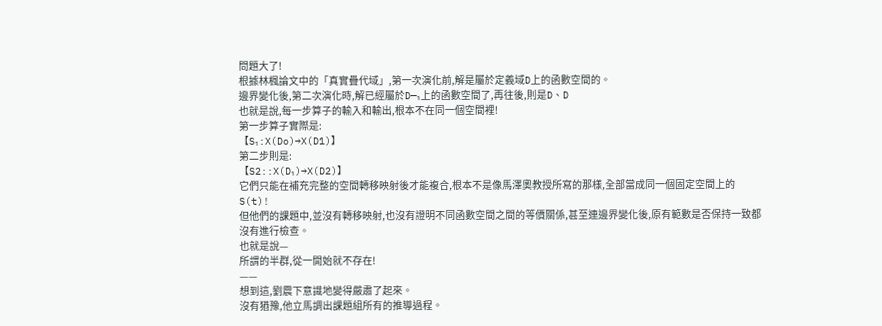問題大了!
根據林楓論文中的「真實疊代域」,第一次演化前,解是屬於定義域D上的函數空間的。
邊界變化後,第二次演化時,解已經屬於D—₁上的函數空間了,再往後,則是D、D
也就是說,每一步算子的輸入和輸出,根本不在同一個空間裡!
第一步算子實際是:
【S₁:X(Do)→X(D1)】
第二步則是:
【S2::X(D₁)→X(D2)】
它們只能在補充完整的空間轉移映射後才能複合,根本不是像馬澤奧教授所寫的那樣,全部當成同一個固定空間上的S(t)!
但他們的課題中,並沒有轉移映射,也沒有證明不同函數空間之間的等價關係,甚至連邊界變化後,原有範數是否保持一致都沒有進行檢查。
也就是說—
所謂的半群,從一開始就不存在!
——
想到這,劉震下意識地變得嚴肅了起來。
沒有猶豫,他立馬調出課題組所有的推導過程。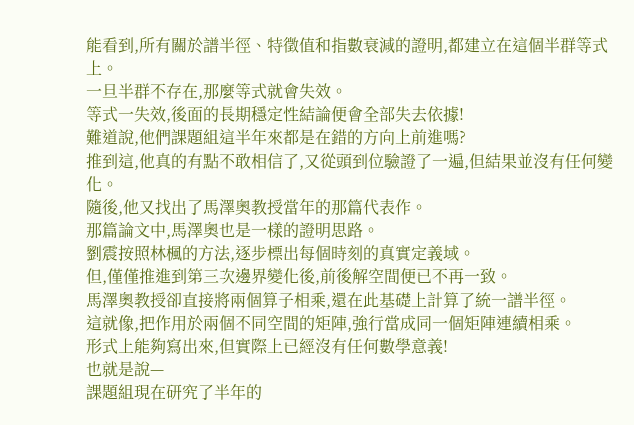能看到,所有關於譜半徑、特徵值和指數衰減的證明,都建立在這個半群等式上。
一旦半群不存在,那麼等式就會失效。
等式一失效,後面的長期穩定性結論便會全部失去依據!
難道說,他們課題組這半年來都是在錯的方向上前進嗎?
推到這,他真的有點不敢相信了,又從頭到位驗證了一遍,但結果並沒有任何變化。
隨後,他又找出了馬澤奧教授當年的那篇代表作。
那篇論文中,馬澤奧也是一樣的證明思路。
劉震按照林楓的方法,逐步標出每個時刻的真實定義域。
但,僅僅推進到第三次邊界變化後,前後解空間便已不再一致。
馬澤奧教授卻直接將兩個算子相乘,還在此基礎上計算了統一譜半徑。
這就像,把作用於兩個不同空間的矩陣,強行當成同一個矩陣連續相乘。
形式上能夠寫出來,但實際上已經沒有任何數學意義!
也就是說—
課題組現在研究了半年的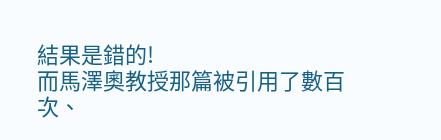結果是錯的!
而馬澤奧教授那篇被引用了數百次、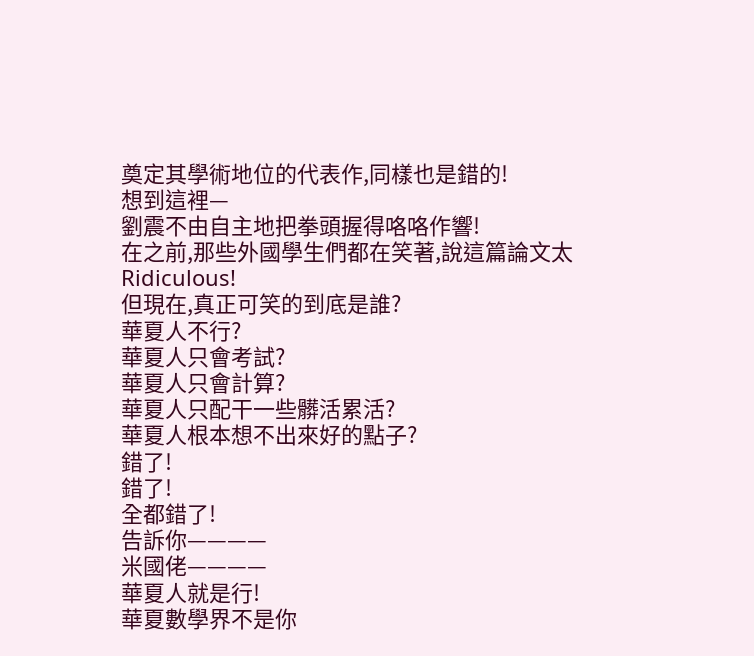奠定其學術地位的代表作,同樣也是錯的!
想到這裡—
劉震不由自主地把拳頭握得咯咯作響!
在之前,那些外國學生們都在笑著,說這篇論文太Ridiculous!
但現在,真正可笑的到底是誰?
華夏人不行?
華夏人只會考試?
華夏人只會計算?
華夏人只配干一些髒活累活?
華夏人根本想不出來好的點子?
錯了!
錯了!
全都錯了!
告訴你————
米國佬————
華夏人就是行!
華夏數學界不是你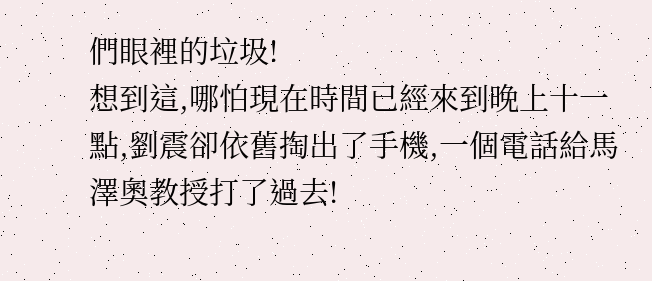們眼裡的垃圾!
想到這,哪怕現在時間已經來到晚上十一點,劉震卻依舊掏出了手機,一個電話給馬澤奧教授打了過去!